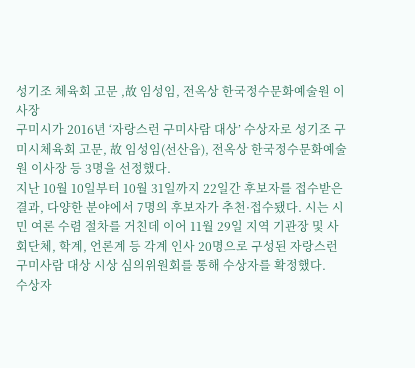성기조 체육회 고문 ,故 임성임, 전옥상 한국정수문화예술원 이사장
구미시가 2016년 ‘자랑스런 구미사람 대상’ 수상자로 성기조 구미시체육회 고문, 故 임성임(선산읍), 전옥상 한국정수문화예술원 이사장 등 3명을 선정했다.
지난 10월 10일부터 10월 31일까지 22일간 후보자를 접수받은 결과, 다양한 분야에서 7명의 후보자가 추천·접수됐다. 시는 시민 여론 수렴 절차를 거친데 이어 11월 29일 지역 기관장 및 사회단체, 학계, 언론계 등 각계 인사 20명으로 구성된 자랑스런 구미사람 대상 시상 심의위원회를 통해 수상자를 확정했다.
수상자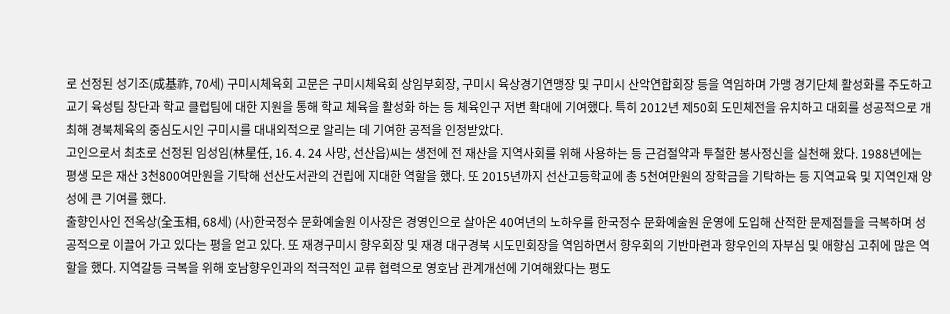로 선정된 성기조(成基祚, 70세) 구미시체육회 고문은 구미시체육회 상임부회장, 구미시 육상경기연맹장 및 구미시 산악연합회장 등을 역임하며 가맹 경기단체 활성화를 주도하고 교기 육성팀 창단과 학교 클럽팀에 대한 지원을 통해 학교 체육을 활성화 하는 등 체육인구 저변 확대에 기여했다. 특히 2012년 제50회 도민체전을 유치하고 대회를 성공적으로 개최해 경북체육의 중심도시인 구미시를 대내외적으로 알리는 데 기여한 공적을 인정받았다.
고인으로서 최초로 선정된 임성임(林星任, 16. 4. 24 사망, 선산읍)씨는 생전에 전 재산을 지역사회를 위해 사용하는 등 근검절약과 투철한 봉사정신을 실천해 왔다. 1988년에는 평생 모은 재산 3천800여만원을 기탁해 선산도서관의 건립에 지대한 역할을 했다. 또 2015년까지 선산고등학교에 총 5천여만원의 장학금을 기탁하는 등 지역교육 및 지역인재 양성에 큰 기여를 했다.
출향인사인 전옥상(全玉相, 68세) (사)한국정수 문화예술원 이사장은 경영인으로 살아온 40여년의 노하우를 한국정수 문화예술원 운영에 도입해 산적한 문제점들을 극복하며 성공적으로 이끌어 가고 있다는 평을 얻고 있다. 또 재경구미시 향우회장 및 재경 대구경북 시도민회장을 역임하면서 향우회의 기반마련과 향우인의 자부심 및 애향심 고취에 많은 역할을 했다. 지역갈등 극복을 위해 호남향우인과의 적극적인 교류 협력으로 영호남 관계개선에 기여해왔다는 평도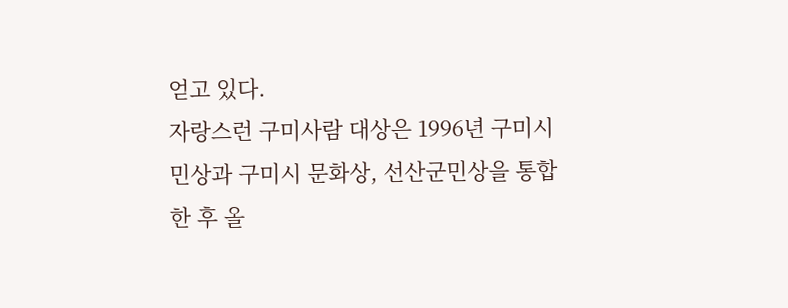얻고 있다.
자랑스런 구미사람 대상은 1996년 구미시민상과 구미시 문화상, 선산군민상을 통합한 후 올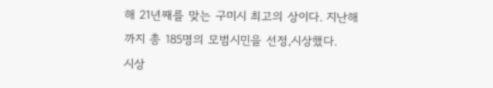해 21년째를 맞는 구미시 최고의 상이다. 지난해까지 총 185명의 모범시민을 선정,시상했다.
시상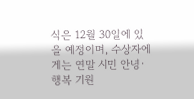식은 12월 30일에 있을 예정이며, 수상자에게는 연말 시민 안녕·행복 기원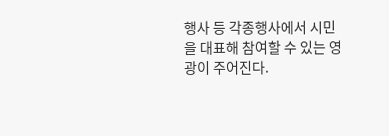행사 등 각종행사에서 시민을 대표해 참여할 수 있는 영광이 주어진다.